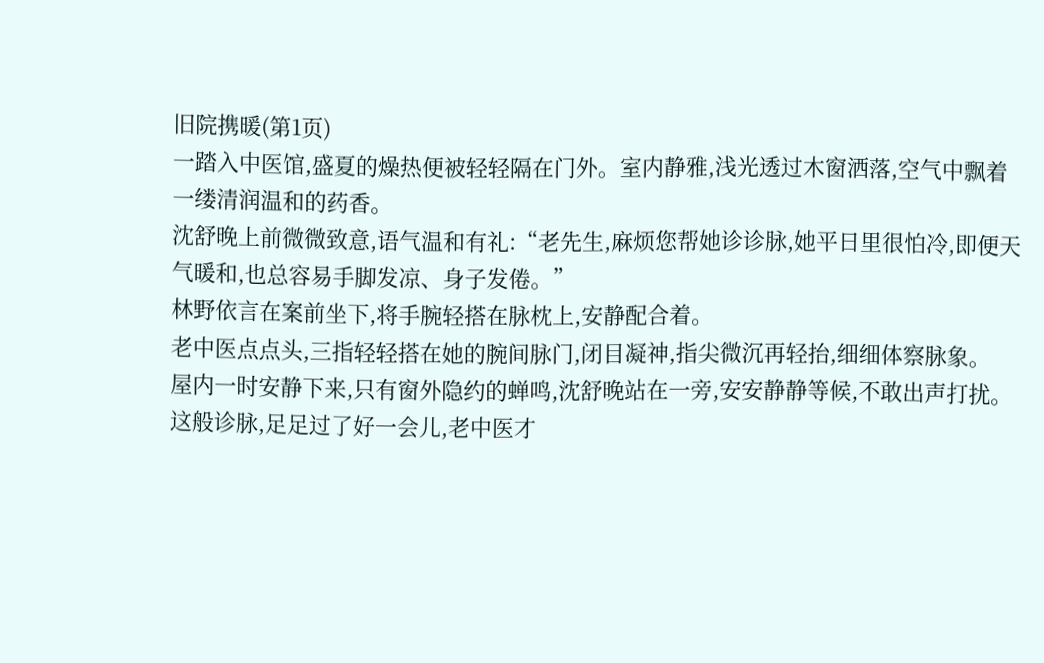旧院携暖(第1页)
一踏入中医馆,盛夏的燥热便被轻轻隔在门外。室内静雅,浅光透过木窗洒落,空气中飘着一缕清润温和的药香。
沈舒晚上前微微致意,语气温和有礼:“老先生,麻烦您帮她诊诊脉,她平日里很怕冷,即便天气暖和,也总容易手脚发凉、身子发倦。”
林野依言在案前坐下,将手腕轻搭在脉枕上,安静配合着。
老中医点点头,三指轻轻搭在她的腕间脉门,闭目凝神,指尖微沉再轻抬,细细体察脉象。
屋内一时安静下来,只有窗外隐约的蝉鸣,沈舒晚站在一旁,安安静静等候,不敢出声打扰。
这般诊脉,足足过了好一会儿,老中医才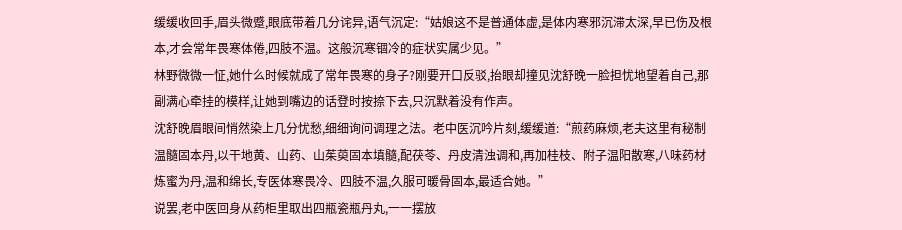缓缓收回手,眉头微蹙,眼底带着几分诧异,语气沉定:“姑娘这不是普通体虚,是体内寒邪沉滞太深,早已伤及根本,才会常年畏寒体倦,四肢不温。这般沉寒锢冷的症状实属少见。”
林野微微一怔,她什么时候就成了常年畏寒的身子?刚要开口反驳,抬眼却撞见沈舒晚一脸担忧地望着自己,那副满心牵挂的模样,让她到嘴边的话登时按捺下去,只沉默着没有作声。
沈舒晚眉眼间悄然染上几分忧愁,细细询问调理之法。老中医沉吟片刻,缓缓道:“煎药麻烦,老夫这里有秘制温髓固本丹,以干地黄、山药、山茱萸固本填髓,配茯苓、丹皮清浊调和,再加桂枝、附子温阳散寒,八味药材炼蜜为丹,温和绵长,专医体寒畏冷、四肢不温,久服可暖骨固本,最适合她。”
说罢,老中医回身从药柜里取出四瓶瓷瓶丹丸,一一摆放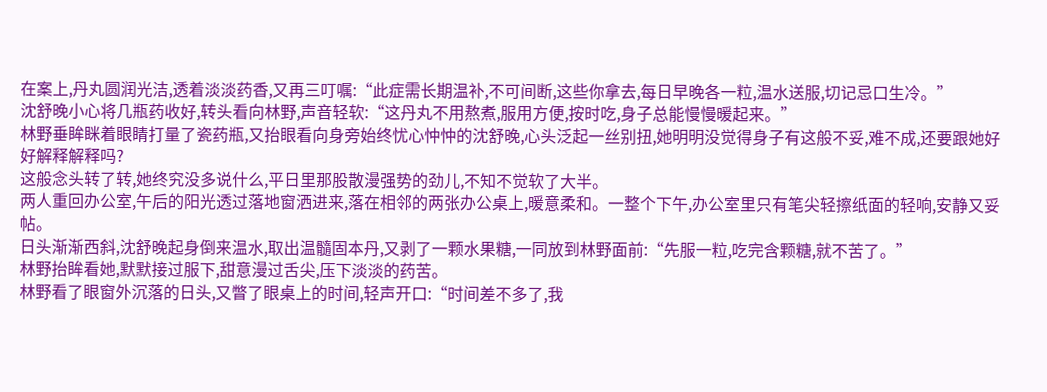在案上,丹丸圆润光洁,透着淡淡药香,又再三叮嘱:“此症需长期温补,不可间断,这些你拿去,每日早晚各一粒,温水送服,切记忌口生冷。”
沈舒晚小心将几瓶药收好,转头看向林野,声音轻软:“这丹丸不用熬煮,服用方便,按时吃,身子总能慢慢暖起来。”
林野垂眸眯着眼睛打量了瓷药瓶,又抬眼看向身旁始终忧心忡忡的沈舒晚,心头泛起一丝别扭,她明明没觉得身子有这般不妥,难不成,还要跟她好好解释解释吗?
这般念头转了转,她终究没多说什么,平日里那股散漫强势的劲儿,不知不觉软了大半。
两人重回办公室,午后的阳光透过落地窗洒进来,落在相邻的两张办公桌上,暖意柔和。一整个下午,办公室里只有笔尖轻擦纸面的轻响,安静又妥帖。
日头渐渐西斜,沈舒晚起身倒来温水,取出温髓固本丹,又剥了一颗水果糖,一同放到林野面前:“先服一粒,吃完含颗糖,就不苦了。”
林野抬眸看她,默默接过服下,甜意漫过舌尖,压下淡淡的药苦。
林野看了眼窗外沉落的日头,又瞥了眼桌上的时间,轻声开口:“时间差不多了,我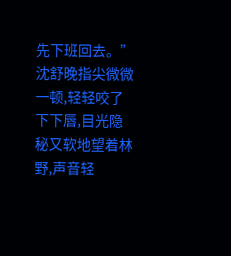先下班回去。”
沈舒晚指尖微微一顿,轻轻咬了下下唇,目光隐秘又软地望着林野,声音轻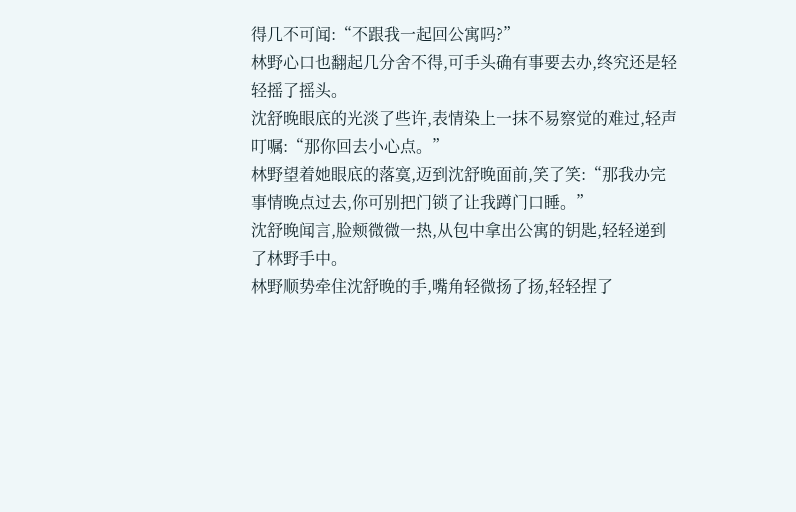得几不可闻:“不跟我一起回公寓吗?”
林野心口也翻起几分舍不得,可手头确有事要去办,终究还是轻轻摇了摇头。
沈舒晚眼底的光淡了些许,表情染上一抹不易察觉的难过,轻声叮嘱:“那你回去小心点。”
林野望着她眼底的落寞,迈到沈舒晚面前,笑了笑:“那我办完事情晚点过去,你可别把门锁了让我蹲门口睡。”
沈舒晚闻言,脸颊微微一热,从包中拿出公寓的钥匙,轻轻递到了林野手中。
林野顺势牵住沈舒晚的手,嘴角轻微扬了扬,轻轻捏了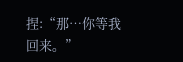捏:“那…你等我回来。”